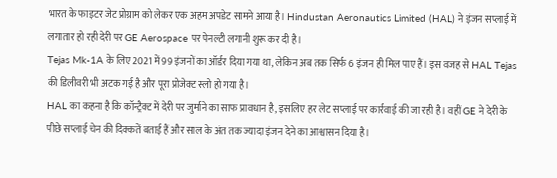भारत के फाइटर जेट प्रोग्राम को लेकर एक अहम अपडेट सामने आया है। Hindustan Aeronautics Limited (HAL) ने इंजन सप्लाई में लगातार हो रही देरी पर GE Aerospace पर पेनल्टी लगानी शुरू कर दी है।
Tejas Mk-1A के लिए 2021 में 99 इंजनों का ऑर्डर दिया गया था, लेकिन अब तक सिर्फ 6 इंजन ही मिल पाए हैं। इस वजह से HAL Tejas की डिलीवरी भी अटक गई है और पूरा प्रोजेक्ट स्लो हो गया है।
HAL का कहना है कि कॉन्ट्रैक्ट में देरी पर जुर्माने का साफ प्रावधान है, इसलिए हर लेट सप्लाई पर कार्रवाई की जा रही है। वहीं GE ने देरी के पीछे सप्लाई चेन की दिक्कतें बताई हैं और साल के अंत तक ज्यादा इंजन देने का आश्वासन दिया है।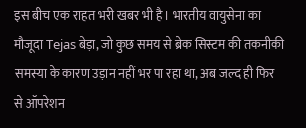इस बीच एक राहत भरी खबर भी है। भारतीय वायुसेना का मौजूदा Tejas बेड़ा, जो कुछ समय से ब्रेक सिस्टम की तकनीकी समस्या के कारण उड़ान नहीं भर पा रहा था, अब जल्द ही फिर से ऑपरेशन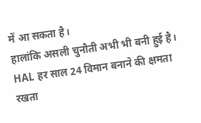में आ सकता है।
हालांकि असली चुनौती अभी भी बनी हुई है। HAL हर साल 24 विमान बनाने की क्षमता रखता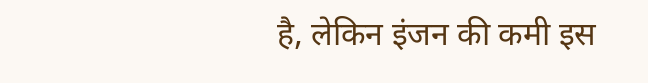है, लेकिन इंजन की कमी इस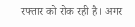रफ्तार को रोक रही है। अगर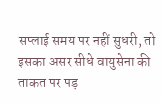सप्लाई समय पर नहीं सुधरी, तो इसका असर सीधे वायुसेना की ताकत पर पड़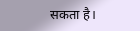सकता है।